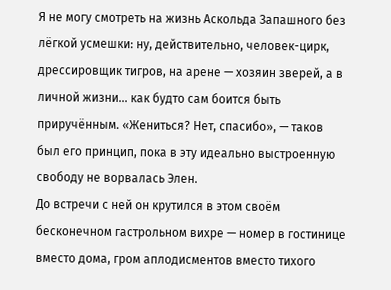Я не могу смотреть на жизнь Аскольда Запашного без лёгкой усмешки: ну, действительно, человек-цирк, дрессировщик тигров, на арене — хозяин зверей, а в личной жизни... как будто сам боится быть приручённым. «Жениться? Нет, спасибо», — таков был его принцип, пока в эту идеально выстроенную свободу не ворвалась Элен.
До встречи с ней он крутился в этом своём бесконечном гастрольном вихре — номер в гостинице вместо дома, гром аплодисментов вместо тихого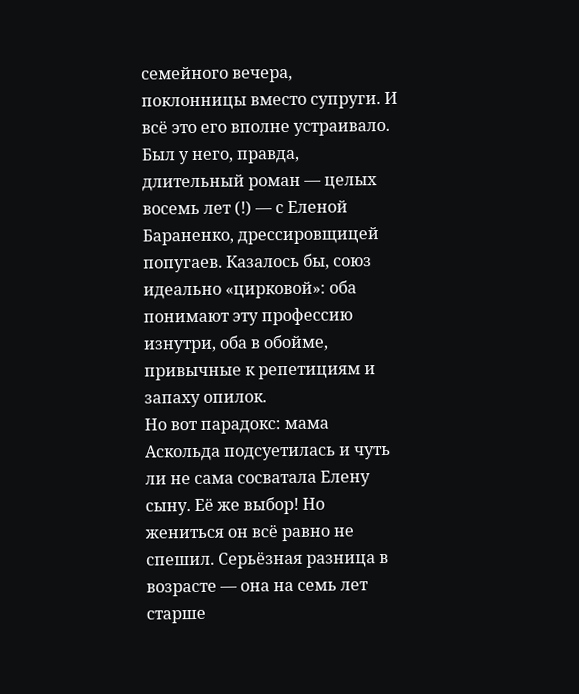семейного вечера, поклонницы вместо супруги. И всё это его вполне устраивало. Был у него, правда, длительный роман — целых восемь лет (!) — с Еленой Бараненко, дрессировщицей попугаев. Казалось бы, союз идеально «цирковой»: оба понимают эту профессию изнутри, оба в обойме, привычные к репетициям и запаху опилок.
Но вот парадокс: мама Аскольда подсуетилась и чуть ли не сама сосватала Елену сыну. Её же выбор! Но жениться он всё равно не спешил. Серьёзная разница в возрасте — она на семь лет старше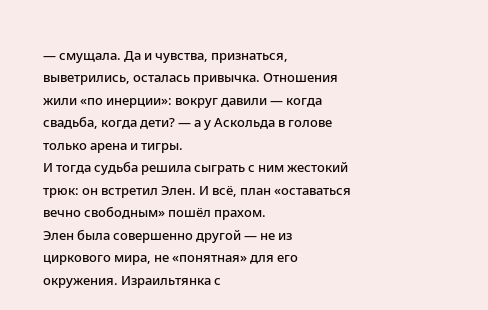— смущала. Да и чувства, признаться, выветрились, осталась привычка. Отношения жили «по инерции»: вокруг давили — когда свадьба, когда дети? — а у Аскольда в голове только арена и тигры.
И тогда судьба решила сыграть с ним жестокий трюк: он встретил Элен. И всё, план «оставаться вечно свободным» пошёл прахом.
Элен была совершенно другой — не из циркового мира, не «понятная» для его окружения. Израильтянка с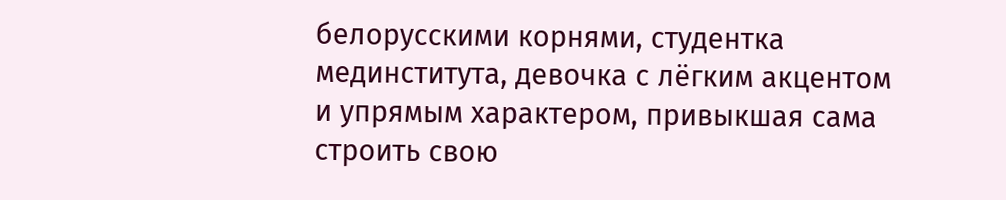белорусскими корнями, студентка мединститута, девочка с лёгким акцентом и упрямым характером, привыкшая сама строить свою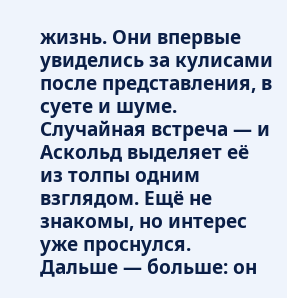жизнь. Они впервые увиделись за кулисами после представления, в суете и шуме. Случайная встреча — и Аскольд выделяет её из толпы одним взглядом. Ещё не знакомы, но интерес уже проснулся.
Дальше — больше: он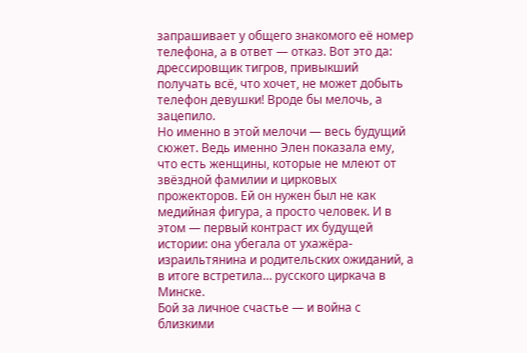запрашивает у общего знакомого её номер телефона, а в ответ — отказ. Вот это да: дрессировщик тигров, привыкший получать всё, что хочет, не может добыть телефон девушки! Вроде бы мелочь, а зацепило.
Но именно в этой мелочи — весь будущий сюжет. Ведь именно Элен показала ему, что есть женщины, которые не млеют от звёздной фамилии и цирковых прожекторов. Ей он нужен был не как медийная фигура, а просто человек. И в этом — первый контраст их будущей истории: она убегала от ухажёра-израильтянина и родительских ожиданий, а в итоге встретила… русского циркача в Минске.
Бой за личное счастье — и война с близкими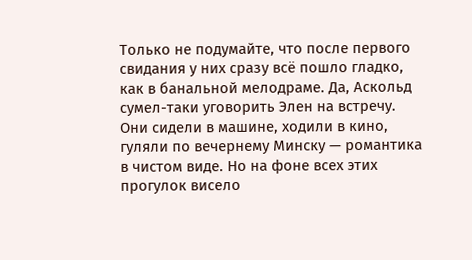Только не подумайте, что после первого свидания у них сразу всё пошло гладко, как в банальной мелодраме. Да, Аскольд сумел-таки уговорить Элен на встречу. Они сидели в машине, ходили в кино, гуляли по вечернему Минску — романтика в чистом виде. Но на фоне всех этих прогулок висело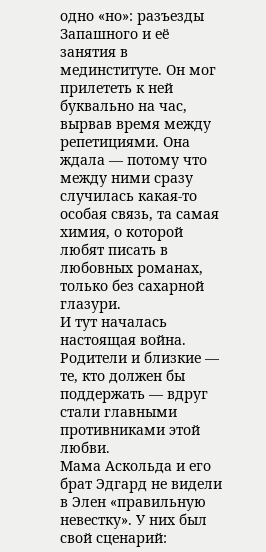одно «но»: разъезды Запашного и её занятия в мединституте. Он мог прилететь к ней буквально на час, вырвав время между репетициями. Она ждала — потому что между ними сразу случилась какая-то особая связь, та самая химия, о которой любят писать в любовных романах, только без сахарной глазури.
И тут началась настоящая война. Родители и близкие — те, кто должен бы поддержать — вдруг стали главными противниками этой любви.
Мама Аскольда и его брат Эдгард не видели в Элен «правильную невестку». У них был свой сценарий: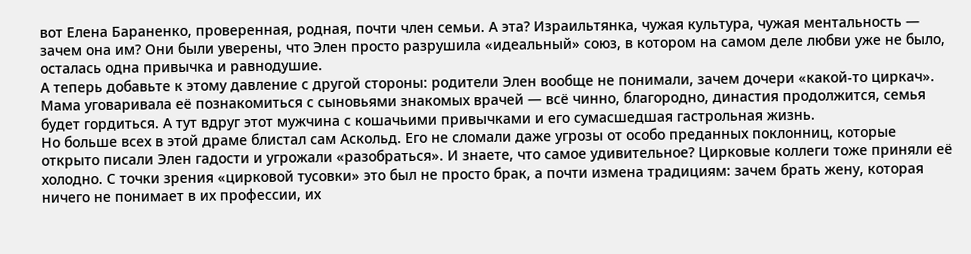вот Елена Бараненко, проверенная, родная, почти член семьи. А эта? Израильтянка, чужая культура, чужая ментальность — зачем она им? Они были уверены, что Элен просто разрушила «идеальный» союз, в котором на самом деле любви уже не было, осталась одна привычка и равнодушие.
А теперь добавьте к этому давление с другой стороны: родители Элен вообще не понимали, зачем дочери «какой-то циркач». Мама уговаривала её познакомиться с сыновьями знакомых врачей — всё чинно, благородно, династия продолжится, семья будет гордиться. А тут вдруг этот мужчина с кошачьими привычками и его сумасшедшая гастрольная жизнь.
Но больше всех в этой драме блистал сам Аскольд. Его не сломали даже угрозы от особо преданных поклонниц, которые открыто писали Элен гадости и угрожали «разобраться». И знаете, что самое удивительное? Цирковые коллеги тоже приняли её холодно. С точки зрения «цирковой тусовки» это был не просто брак, а почти измена традициям: зачем брать жену, которая ничего не понимает в их профессии, их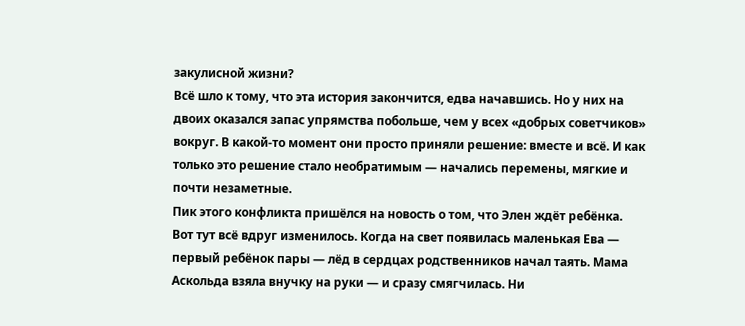закулисной жизни?
Всё шло к тому, что эта история закончится, едва начавшись. Но у них на двоих оказался запас упрямства побольше, чем у всех «добрых советчиков» вокруг. В какой-то момент они просто приняли решение: вместе и всё. И как только это решение стало необратимым — начались перемены, мягкие и почти незаметные.
Пик этого конфликта пришёлся на новость о том, что Элен ждёт ребёнка. Вот тут всё вдруг изменилось. Когда на свет появилась маленькая Ева — первый ребёнок пары — лёд в сердцах родственников начал таять. Мама Аскольда взяла внучку на руки — и сразу смягчилась. Ни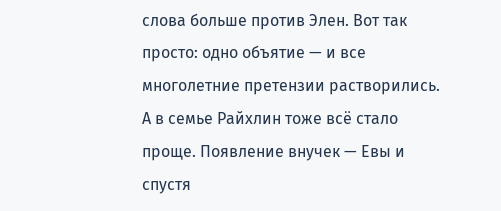слова больше против Элен. Вот так просто: одно объятие — и все многолетние претензии растворились.
А в семье Райхлин тоже всё стало проще. Появление внучек — Евы и спустя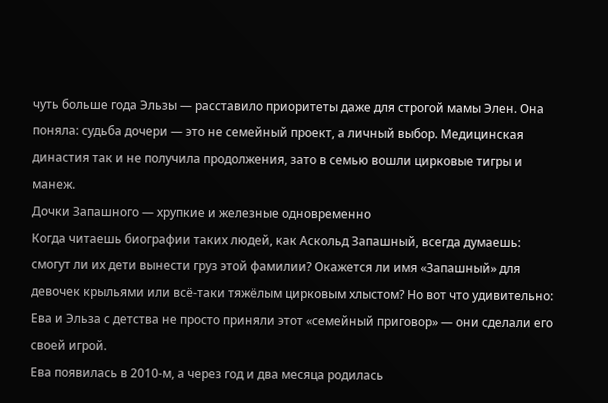чуть больше года Эльзы — расставило приоритеты даже для строгой мамы Элен. Она поняла: судьба дочери — это не семейный проект, а личный выбор. Медицинская династия так и не получила продолжения, зато в семью вошли цирковые тигры и манеж.
Дочки Запашного — хрупкие и железные одновременно
Когда читаешь биографии таких людей, как Аскольд Запашный, всегда думаешь: смогут ли их дети вынести груз этой фамилии? Окажется ли имя «Запашный» для девочек крыльями или всё-таки тяжёлым цирковым хлыстом? Но вот что удивительно: Ева и Эльза с детства не просто приняли этот «семейный приговор» — они сделали его своей игрой.
Ева появилась в 2010-м, а через год и два месяца родилась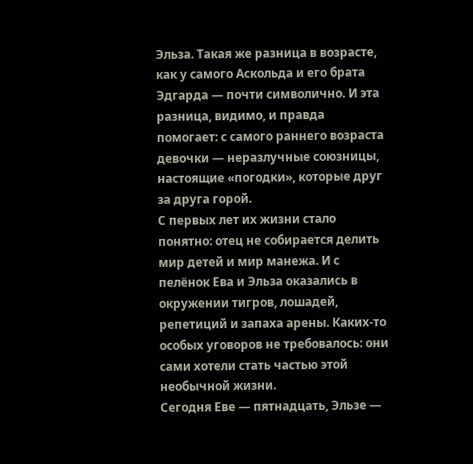Эльза. Такая же разница в возрасте, как у самого Аскольда и его брата Эдгарда — почти символично. И эта разница, видимо, и правда помогает: с самого раннего возраста девочки — неразлучные союзницы, настоящие «погодки», которые друг за друга горой.
С первых лет их жизни стало понятно: отец не собирается делить мир детей и мир манежа. И с пелёнок Ева и Эльза оказались в окружении тигров, лошадей, репетиций и запаха арены. Каких-то особых уговоров не требовалось: они сами хотели стать частью этой необычной жизни.
Сегодня Еве — пятнадцать, Эльзе —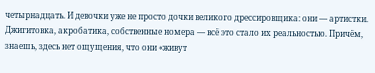четырнадцать. И девочки уже не просто дочки великого дрессировщика: они — артистки. Джигитовка, акробатика, собственные номера — всё это стало их реальностью. Причём, знаешь, здесь нет ощущения, что они «живут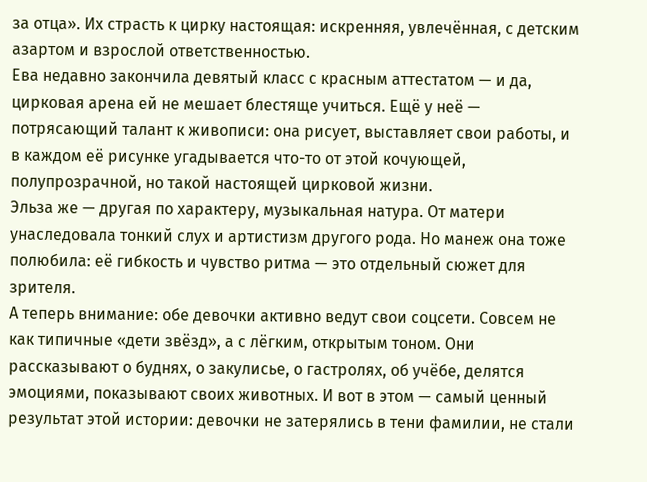за отца». Их страсть к цирку настоящая: искренняя, увлечённая, с детским азартом и взрослой ответственностью.
Ева недавно закончила девятый класс с красным аттестатом — и да, цирковая арена ей не мешает блестяще учиться. Ещё у неё — потрясающий талант к живописи: она рисует, выставляет свои работы, и в каждом её рисунке угадывается что-то от этой кочующей, полупрозрачной, но такой настоящей цирковой жизни.
Эльза же — другая по характеру, музыкальная натура. От матери унаследовала тонкий слух и артистизм другого рода. Но манеж она тоже полюбила: её гибкость и чувство ритма — это отдельный сюжет для зрителя.
А теперь внимание: обе девочки активно ведут свои соцсети. Совсем не как типичные «дети звёзд», а с лёгким, открытым тоном. Они рассказывают о буднях, о закулисье, о гастролях, об учёбе, делятся эмоциями, показывают своих животных. И вот в этом — самый ценный результат этой истории: девочки не затерялись в тени фамилии, не стали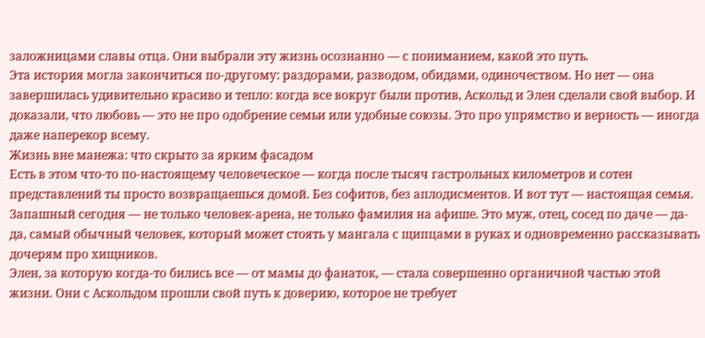заложницами славы отца. Они выбрали эту жизнь осознанно — с пониманием, какой это путь.
Эта история могла закончиться по-другому: раздорами, разводом, обидами, одиночеством. Но нет — она завершилась удивительно красиво и тепло: когда все вокруг были против, Аскольд и Элен сделали свой выбор. И доказали, что любовь — это не про одобрение семьи или удобные союзы. Это про упрямство и верность — иногда даже наперекор всему.
Жизнь вне манежа: что скрыто за ярким фасадом
Есть в этом что-то по-настоящему человеческое — когда после тысяч гастрольных километров и сотен представлений ты просто возвращаешься домой. Без софитов, без аплодисментов. И вот тут — настоящая семья. Запашный сегодня — не только человек-арена, не только фамилия на афише. Это муж, отец, сосед по даче — да-да, самый обычный человек, который может стоять у мангала с щипцами в руках и одновременно рассказывать дочерям про хищников.
Элен, за которую когда-то бились все — от мамы до фанаток, — стала совершенно органичной частью этой жизни. Они с Аскольдом прошли свой путь к доверию, которое не требует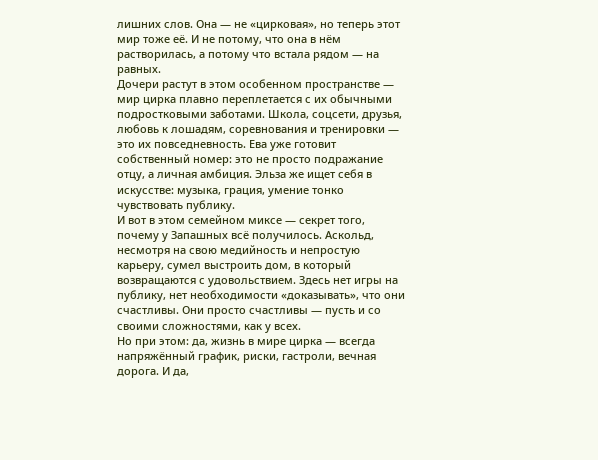лишних слов. Она — не «цирковая», но теперь этот мир тоже её. И не потому, что она в нём растворилась, а потому что встала рядом — на равных.
Дочери растут в этом особенном пространстве — мир цирка плавно переплетается с их обычными подростковыми заботами. Школа, соцсети, друзья, любовь к лошадям, соревнования и тренировки — это их повседневность. Ева уже готовит собственный номер: это не просто подражание отцу, а личная амбиция. Эльза же ищет себя в искусстве: музыка, грация, умение тонко чувствовать публику.
И вот в этом семейном миксе — секрет того, почему у Запашных всё получилось. Аскольд, несмотря на свою медийность и непростую карьеру, сумел выстроить дом, в который возвращаются с удовольствием. Здесь нет игры на публику, нет необходимости «доказывать», что они счастливы. Они просто счастливы — пусть и со своими сложностями, как у всех.
Но при этом: да, жизнь в мире цирка — всегда напряжённый график, риски, гастроли, вечная дорога. И да,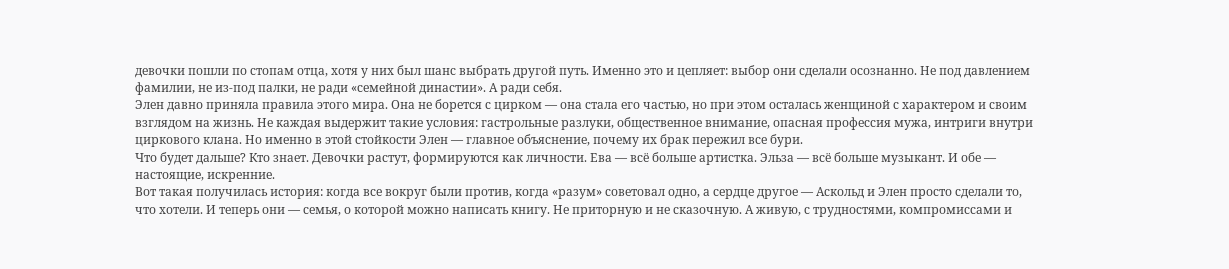девочки пошли по стопам отца, хотя у них был шанс выбрать другой путь. Именно это и цепляет: выбор они сделали осознанно. Не под давлением фамилии, не из-под палки, не ради «семейной династии». А ради себя.
Элен давно приняла правила этого мира. Она не борется с цирком — она стала его частью, но при этом осталась женщиной с характером и своим взглядом на жизнь. Не каждая выдержит такие условия: гастрольные разлуки, общественное внимание, опасная профессия мужа, интриги внутри циркового клана. Но именно в этой стойкости Элен — главное объяснение, почему их брак пережил все бури.
Что будет дальше? Кто знает. Девочки растут, формируются как личности. Ева — всё больше артистка. Эльза — всё больше музыкант. И обе — настоящие, искренние.
Вот такая получилась история: когда все вокруг были против, когда «разум» советовал одно, а сердце другое — Аскольд и Элен просто сделали то, что хотели. И теперь они — семья, о которой можно написать книгу. Не приторную и не сказочную. А живую, с трудностями, компромиссами и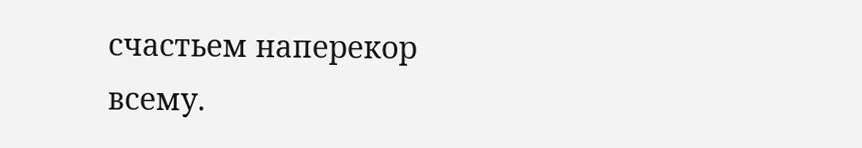счастьем наперекор всему.